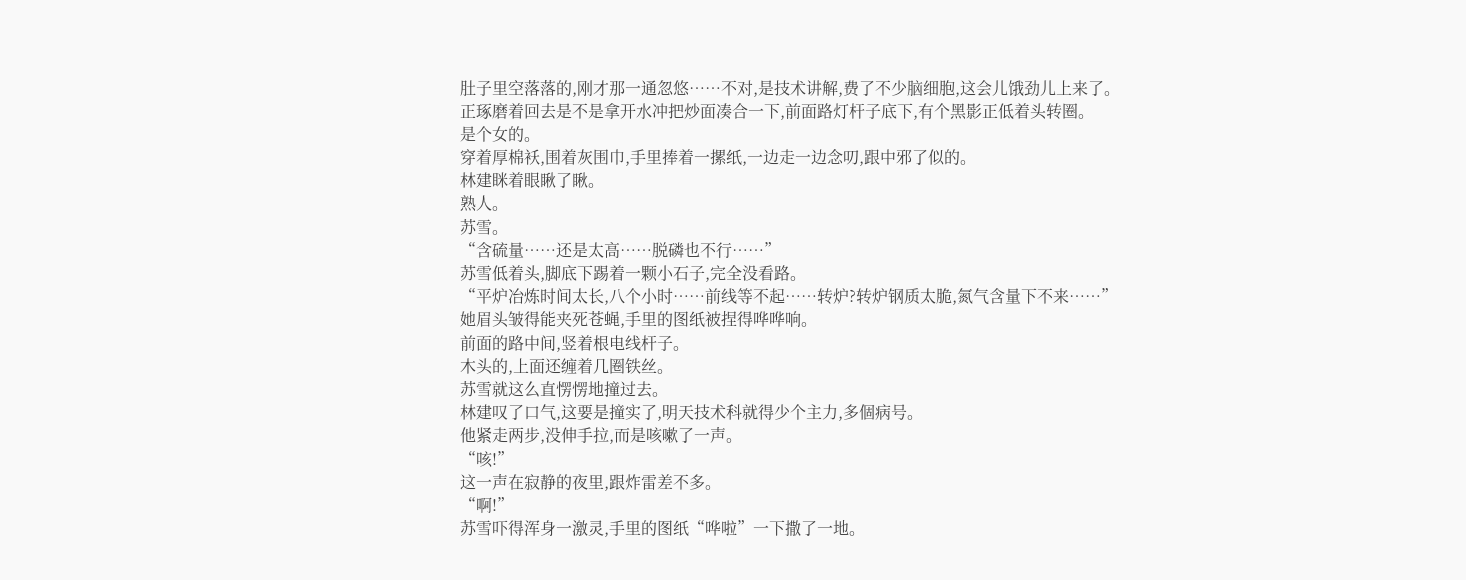肚子里空落落的,刚才那一通忽悠……不对,是技术讲解,费了不少脑细胞,这会儿饿劲儿上来了。
正琢磨着回去是不是拿开水冲把炒面凑合一下,前面路灯杆子底下,有个黑影正低着头转圈。
是个女的。
穿着厚棉袄,围着灰围巾,手里捧着一摞纸,一边走一边念叨,跟中邪了似的。
林建眯着眼瞅了瞅。
熟人。
苏雪。
“含硫量……还是太高……脱磷也不行……”
苏雪低着头,脚底下踢着一颗小石子,完全没看路。
“平炉冶炼时间太长,八个小时……前线等不起……转炉?转炉钢质太脆,氮气含量下不来……”
她眉头皱得能夹死苍蝇,手里的图纸被捏得哗哗响。
前面的路中间,竖着根电线杆子。
木头的,上面还缠着几圈铁丝。
苏雪就这么直愣愣地撞过去。
林建叹了口气,这要是撞实了,明天技术科就得少个主力,多個病号。
他紧走两步,没伸手拉,而是咳嗽了一声。
“咳!”
这一声在寂静的夜里,跟炸雷差不多。
“啊!”
苏雪吓得浑身一激灵,手里的图纸“哗啦”一下撒了一地。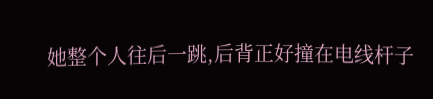她整个人往后一跳,后背正好撞在电线杆子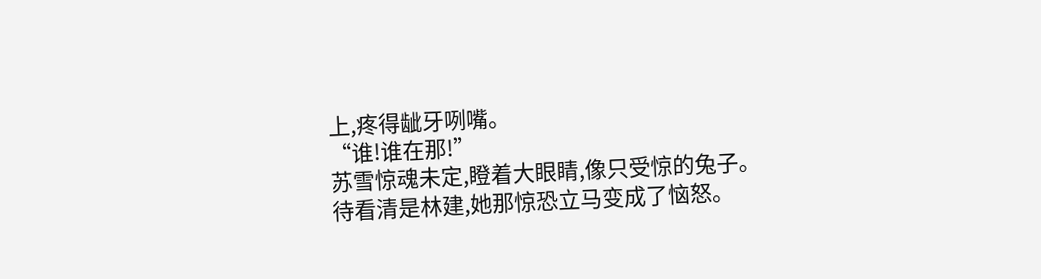上,疼得龇牙咧嘴。
“谁!谁在那!”
苏雪惊魂未定,瞪着大眼睛,像只受惊的兔子。
待看清是林建,她那惊恐立马变成了恼怒。